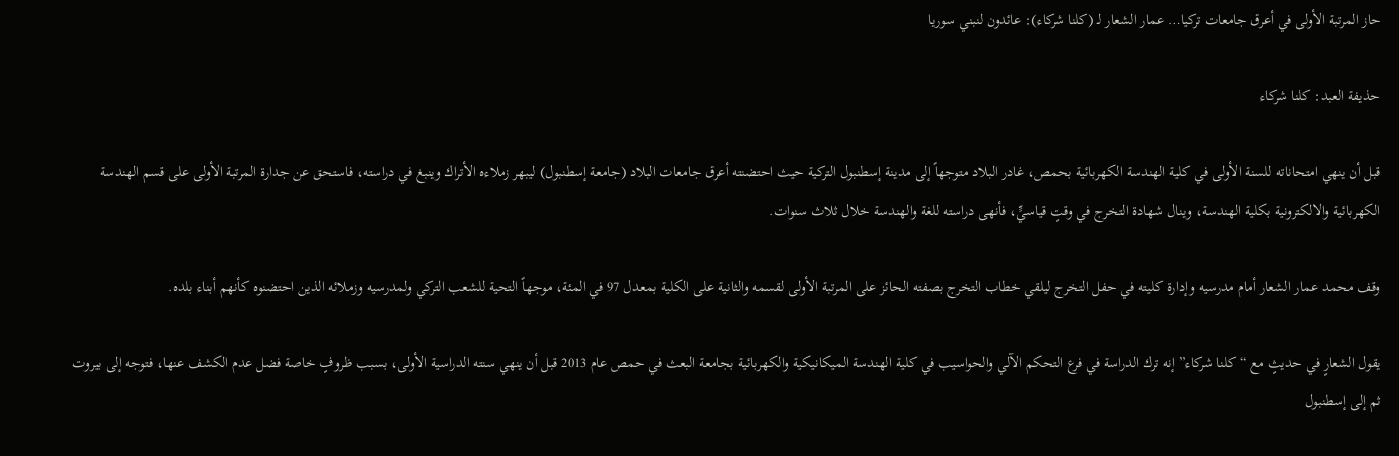حاز المرتبة الأولى في أعرق جامعات تركيا… عمار الشعار لـ (كلنا شركاء): عائدون لنبني سوريا

حذيفة العبد: كلنا شركاء

قبل أن ينهي امتحاناته للسنة الأولى في كلية الهندسة الكهربائية بحمص، غادر البلاد متوجهاً إلى مدينة إسطنبول التركية حيث احتضنته أعرق جامعات البلاد (جامعة إسطنبول) ليبهر زملاءه الأتراك وينبغ في دراسته، فاستحق عن جدارة المرتبة الأولى على قسم الهندسة الكهربائية والالكترونية بكلية الهندسة، وينال شهادة التخرج في وقتٍ قياسيٍّ، فأنهى دراسته للغة والهندسة خلال ثلاث سنوات.

وقف محمد عمار الشعار أمام مدرسيه وإدارة كليته في حفل التخرج ليلقي خطاب التخرج بصفته الحائز على المرتبة الأولى لقسمه والثانية على الكلية بمعدل 97 في المئة، موجهاً التحية للشعب التركي ولمدرسيه وزملائه الذين احتضنوه كأنهم أبناء بلده.

يقول الشعارٍ في حديثٍ مع “كلنا شركاء” إنه ترك الدراسة في فرع التحكم الآلي والحواسيب في كلية الهندسة الميكانيكية والكهربائية بجامعة البعث في حمص عام 2013 قبل أن ينهي سنته الدراسية الأولى، بسبب ظروفٍ خاصة فضل عدم الكشف عنها، فتوجه إلى بيروت ثم إلى إسطنبول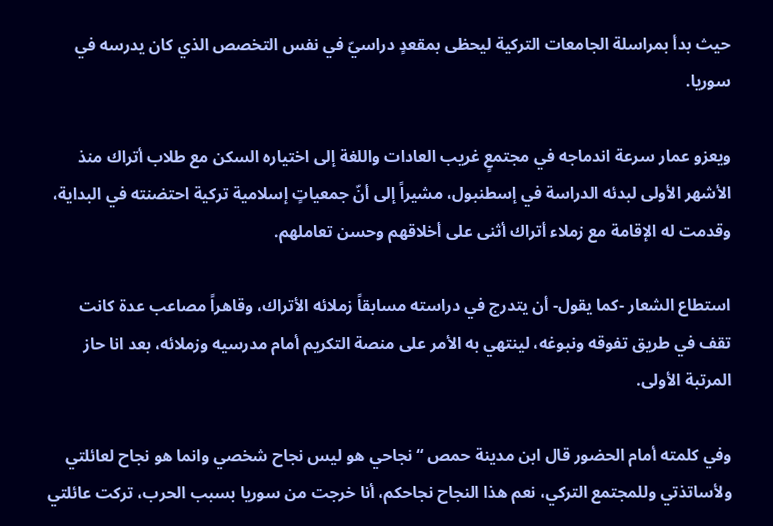حيث بدأ بمراسلة الجامعات التركية ليحظى بمقعدٍ دراسيّ في نفس التخصص الذي كان يدرسه في سوريا.

ويعزو عمار سرعة اندماجه في مجتمعٍ غريب العادات واللغة إلى اختياره السكن مع طلاب أتراك منذ الأشهر الأولى لبدئه الدراسة في إسطنبول، مشيراً إلى أنّ جمعياتٍ إسلامية تركية احتضنته في البداية، وقدمت له الإقامة مع زملاء أتراك أثنى على أخلاقهم وحسن تعاملهم.

استطاع الشعار -كما يقول- أن يتدرج في دراسته مسابقاً زملائه الأتراك، وقاهراً مصاعب عدة كانت تقف في طريق تفوقه ونبوغه، لينتهي به الأمر على منصة التكريم أمام مدرسيه وزملائه، بعد انا حاز المرتبة الأولى.

وفي كلمته أمام الحضور قال ابن مدينة حمص “نجاحي هو ليس نجاح شخصي وانما هو نجاح لعائلتي ولأساتذتي وللمجتمع التركي، نعم هذا النجاح نجاحكم، أنا خرجت من سوريا بسبب الحرب، تركت عائلتي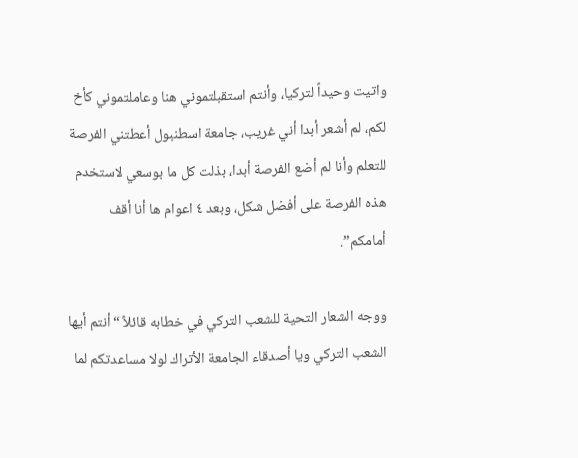واتيت وحيداً لتركيا، وأنتم استقبلتموني هنا وعاملتموني كأخ لكم، لم أشعر أبدا أني غريب، جامعة اسطنبول أعطتني الفرصة للتعلم وأنا لم أضع الفرصة أبدا، بذلت كل ما بوسعي لاستخدم هذه الفرصة على أفضل شكل، وبعد ٤ اعوام ها أنا أقف أمامكم”.

ووجه الشعار التحية للشعب التركي في خطابه قائلاً “أنتم أيها الشعب التركي ويا أصدقاء الجامعة الأتراك لولا مساعدتكم لما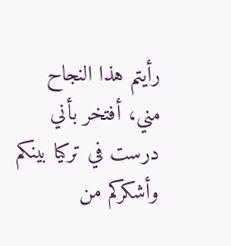رأيتم هذا النجاح مني، أفتخر بأني درست في تركيا بينكم وأشكركم من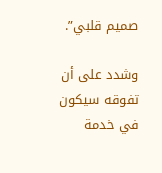صميم قلبي”.

وشدد على أن تفوقه سيكون في خدمة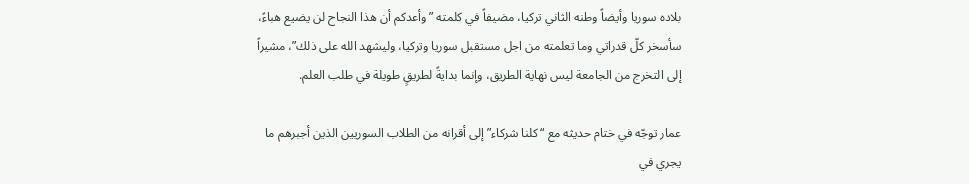بلاده سوريا وأيضاً وطنه الثاني تركيا، مضيفاً في كلمته ” وأعدكم أن هذا النجاح لن يضيع هباءً، سأسخر كلّ قدراتي وما تعلمته من اجل مستقبل سوريا وتركيا، وليشهد الله على ذلك”، مشيراً إلى التخرج من الجامعة ليس نهاية الطريق، وإنما بدايةً لطريقٍ طويلة في طلب العلم.

عمار توجّه في ختام حديثه مع “كلنا شركاء” إلى أقرانه من الطلاب السوريين الذين أجبرهم ما يجري في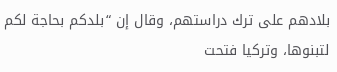بلادهم على ترك دراستهم، وقال إن “بلدكم بحاجة لكم لتبنوها، وتركيا فتحت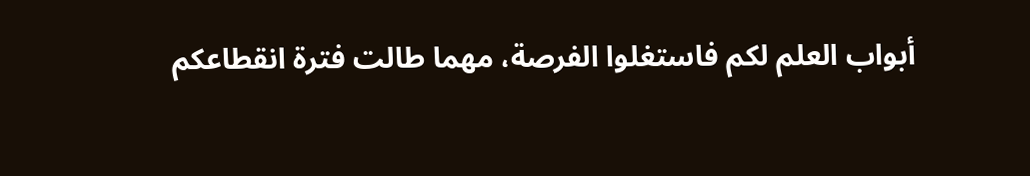أبواب العلم لكم فاستغلوا الفرصة، مهما طالت فترة انقطاعكم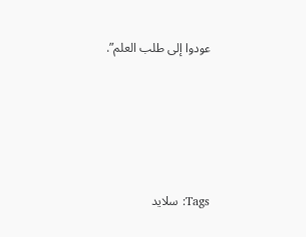عودوا إلى طلب العلم”.





Tags: سلايد